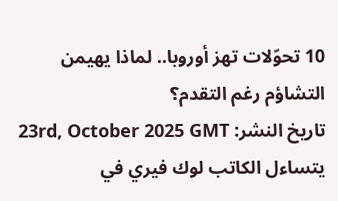10 تحوّلات تهز أوروبا.. لماذا يهيمن التشاؤم رغم التقدم؟
تاريخ النشر: 23rd, October 2025 GMT
يتساءل الكاتب لوك فيري في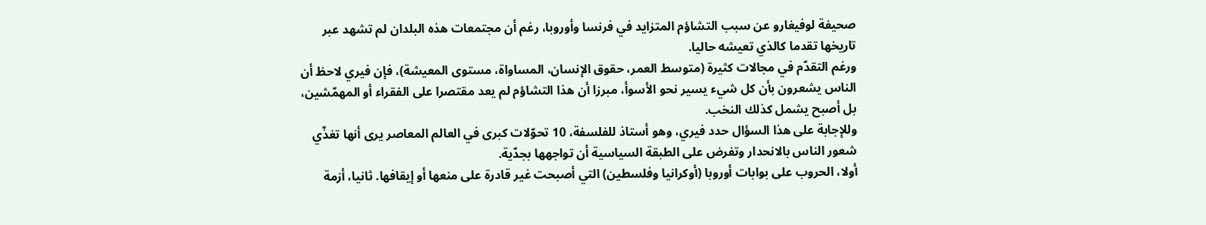صحيفة لوفيغارو عن سبب التشاؤم المتزايد في فرنسا وأوروبا، رغم أن مجتمعات هذه البلدان لم تشهد عبر تاريخها تقدما كالذي تعيشه حاليا.
ورغم التقدّم في مجالات كثيرة (متوسط العمر، حقوق الإنسان، المساواة، مستوى المعيشة)، فإن فيري لاحظ أن الناس يشعرون بأن كل شيء يسير نحو الأسوأ، مبرزا أن هذا التشاؤم لم يعد مقتصرا على الفقراء أو المهمّشين، بل أصبح يشمل كذلك النخب.
وللإجابة على هذا السؤال حدد فيري، وهو أستاذ للفلسفة، 10 تحوّلات كبرى في العالم المعاصر يرى أنها تغذّي شعور الناس بالانحدار وتفرض على الطبقة السياسية أن تواجهها بجدّية.
أولا، الحروب على بوابات أوروبا (أوكرانيا وفلسطين) التي أصبحت غير قادرة على منعها أو إيقافها. ثانيا، أزمة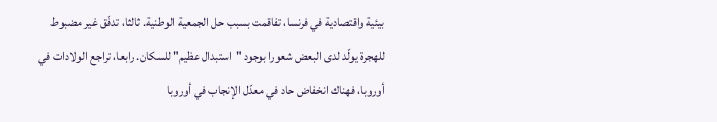بيئية واقتصادية في فرنسا، تفاقمت بسبب حل الجمعية الوطنية. ثالثا، تدفّق غير مضبوط للهجرة يولّد لدى البعض شعورا بوجود "استبدال عظيم" للسكان. رابعا، تراجع الولادات في أوروبا، فهناك انخفاض حاد في معدّل الإنجاب في أوروبا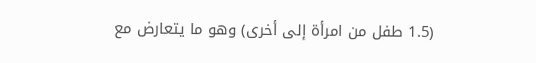(1.5 طفل من امرأة إلى أخرى) وهو ما يتعارض مع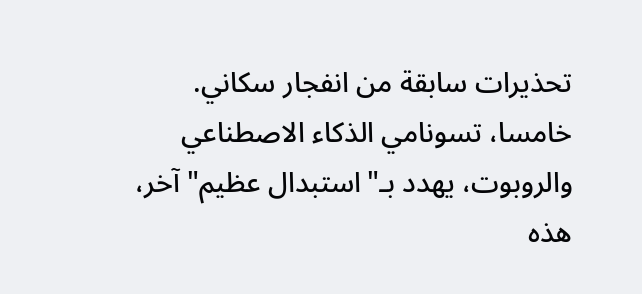تحذيرات سابقة من انفجار سكاني. خامسا، تسونامي الذكاء الاصطناعي والروبوت، يهدد بـ"استبدال عظيم" آخر، هذه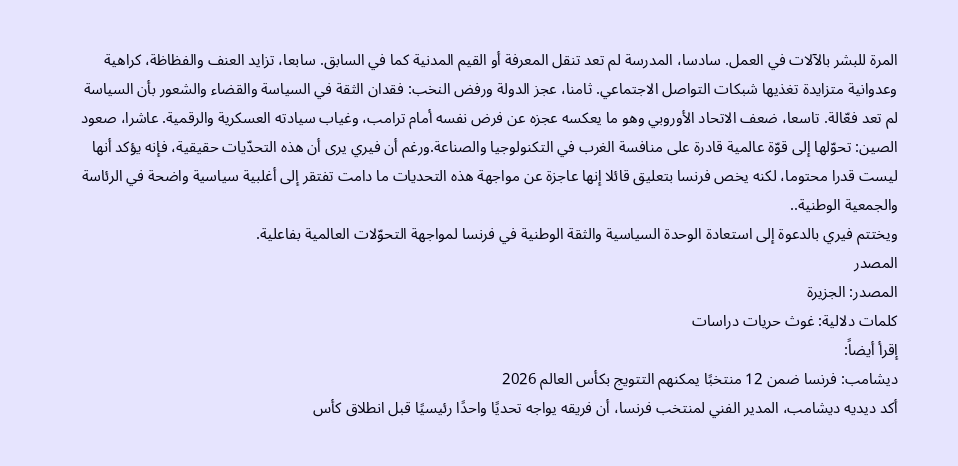المرة للبشر بالآلات في العمل. سادسا، المدرسة لم تعد تنقل المعرفة أو القيم المدنية كما في السابق. سابعا، تزايد العنف والفظاظة، كراهية وعدوانية متزايدة تغذيها شبكات التواصل الاجتماعي. ثامنا، عجز الدولة ورفض النخب: فقدان الثقة في السياسة والقضاء والشعور بأن السياسة لم تعد فعّالة. تاسعا، ضعف الاتحاد الأوروبي وهو ما يعكسه عجزه عن فرض نفسه أمام ترامب، وغياب سيادته العسكرية والرقمية. عاشرا، صعود الصين: تحوّلها إلى قوّة عالمية قادرة على منافسة الغرب في التكنولوجيا والصناعة.ورغم أن فيري يرى أن هذه التحدّيات حقيقية، فإنه يؤكد أنها ليست قدرا محتوما، لكنه يخص فرنسا بتعليق قائلا إنها عاجزة عن مواجهة هذه التحديات ما دامت تفتقر إلى أغلبية سياسية واضحة في الرئاسة والجمعية الوطنية..
ويختتم فيري بالدعوة إلى استعادة الوحدة السياسية والثقة الوطنية في فرنسا لمواجهة التحوّلات العالمية بفاعلية.
المصدر
المصدر: الجزيرة
كلمات دلالية: غوث حريات دراسات
إقرأ أيضاً:
ديشامب: فرنسا ضمن 12 منتخبًا يمكنهم التتويج بكأس العالم 2026
أكد ديديه ديشامب، المدير الفني لمنتخب فرنسا، أن فريقه يواجه تحديًا واحدًا رئيسيًا قبل انطلاق كأس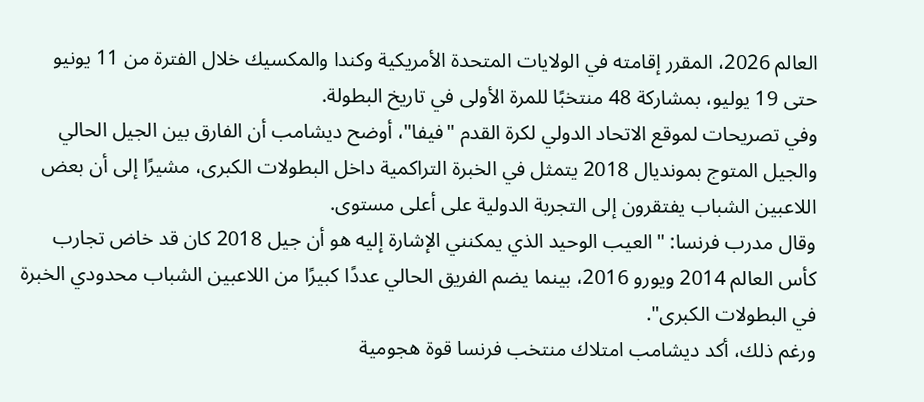العالم 2026، المقرر إقامته في الولايات المتحدة الأمريكية وكندا والمكسيك خلال الفترة من 11 يونيو حتى 19 يوليو، بمشاركة 48 منتخبًا للمرة الأولى في تاريخ البطولة.
وفي تصريحات لموقع الاتحاد الدولي لكرة القدم "فيفا"، أوضح ديشامب أن الفارق بين الجيل الحالي والجيل المتوج بمونديال 2018 يتمثل في الخبرة التراكمية داخل البطولات الكبرى، مشيرًا إلى أن بعض اللاعبين الشباب يفتقرون إلى التجربة الدولية على أعلى مستوى.
وقال مدرب فرنسا: "العيب الوحيد الذي يمكنني الإشارة إليه هو أن جيل 2018 كان قد خاض تجارب كأس العالم 2014 ويورو 2016، بينما يضم الفريق الحالي عددًا كبيرًا من اللاعبين الشباب محدودي الخبرة في البطولات الكبرى".
ورغم ذلك، أكد ديشامب امتلاك منتخب فرنسا قوة هجومية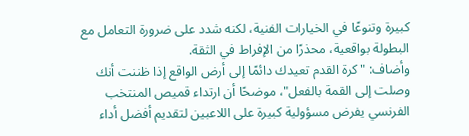كبيرة وتنوعًا في الخيارات الفنية، لكنه شدد على ضرورة التعامل مع البطولة بواقعية، محذرًا من الإفراط في الثقة.
وأضاف: "كرة القدم تعيدك دائمًا إلى أرض الواقع إذا ظننت أنك وصلت إلى القمة بالفعل"، موضحًا أن ارتداء قميص المنتخب الفرنسي يفرض مسؤولية كبيرة على اللاعبين لتقديم أفضل أداء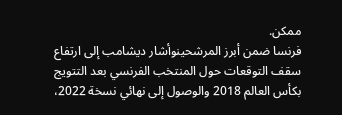ممكن.
فرنسا ضمن أبرز المرشحينوأشار ديشامب إلى ارتفاع سقف التوقعات حول المنتخب الفرنسي بعد التتويج بكأس العالم 2018 والوصول إلى نهائي نسخة 2022،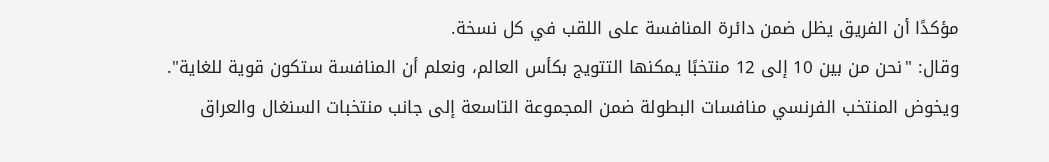مؤكدًا أن الفريق يظل ضمن دائرة المنافسة على اللقب في كل نسخة.
وقال: "نحن من بين 10 إلى 12 منتخبًا يمكنها التتويج بكأس العالم، ونعلم أن المنافسة ستكون قوية للغاية".
ويخوض المنتخب الفرنسي منافسات البطولة ضمن المجموعة التاسعة إلى جانب منتخبات السنغال والعراق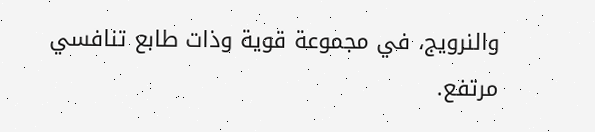والنرويج، في مجموعة قوية وذات طابع تنافسي مرتفع.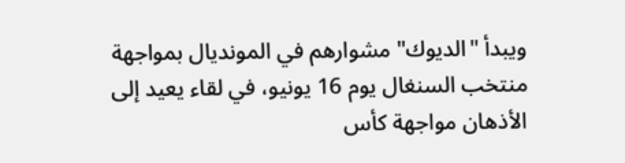ويبدأ "الديوك" مشوارهم في المونديال بمواجهة منتخب السنغال يوم 16 يونيو، في لقاء يعيد إلى الأذهان مواجهة كأس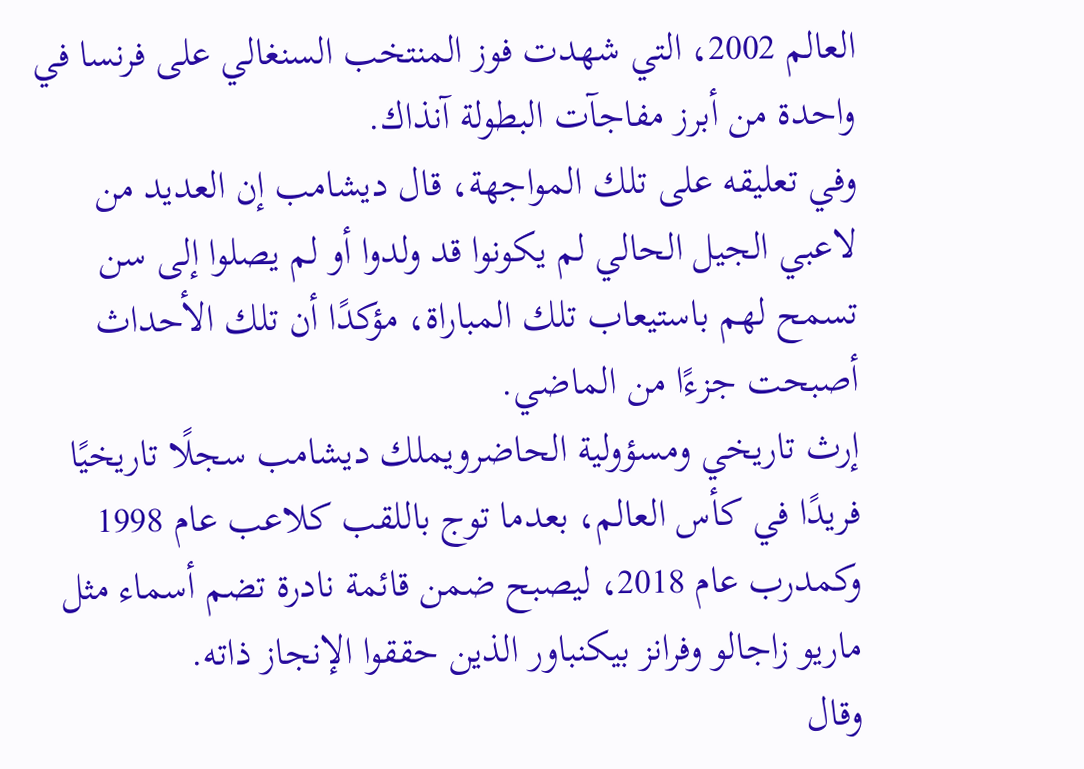العالم 2002، التي شهدت فوز المنتخب السنغالي على فرنسا في واحدة من أبرز مفاجآت البطولة آنذاك.
وفي تعليقه على تلك المواجهة، قال ديشامب إن العديد من لاعبي الجيل الحالي لم يكونوا قد ولدوا أو لم يصلوا إلى سن تسمح لهم باستيعاب تلك المباراة، مؤكدًا أن تلك الأحداث أصبحت جزءًا من الماضي.
إرث تاريخي ومسؤولية الحاضرويملك ديشامب سجلًا تاريخيًا فريدًا في كأس العالم، بعدما توج باللقب كلاعب عام 1998 وكمدرب عام 2018، ليصبح ضمن قائمة نادرة تضم أسماء مثل ماريو زاجالو وفرانز بيكنباور الذين حققوا الإنجاز ذاته.
وقال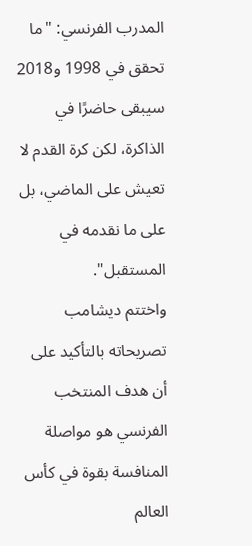المدرب الفرنسي: "ما تحقق في 1998 و2018 سيبقى حاضرًا في الذاكرة، لكن كرة القدم لا تعيش على الماضي، بل على ما نقدمه في المستقبل".
واختتم ديشامب تصريحاته بالتأكيد على أن هدف المنتخب الفرنسي هو مواصلة المنافسة بقوة في كأس العالم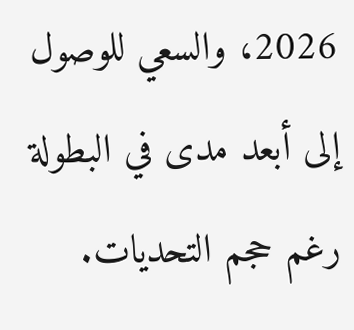2026، والسعي للوصول إلى أبعد مدى في البطولة رغم حجم التحديات.